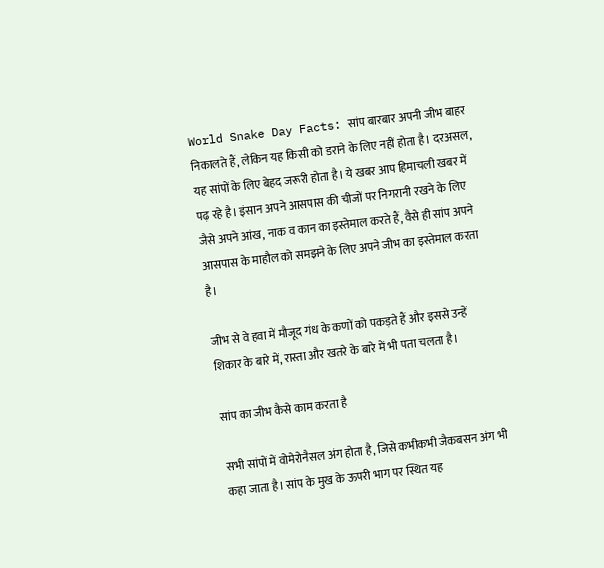World Snake Day Facts: सांप बारबार अपनी जीभ बाहर निकालते हैं, लेकिन यह किसी को डराने के लिए नहीं होता है। दरअसल, यह सांपों के लिए बेहद जरूरी होता है। ये खबर आप हिमाचली खबर में पढ़ रहे है। इंसान अपने आसपास की चीजों पर निगरानी रखने के लिए जैसे अपने आंख, नाक व कान का इस्तेमाल करते हैं, वैसे ही सांप अपने आसपास के माहौल को समझने के लिए अपने जीभ का इस्तेमाल करता है।

जीभ से वे हवा में मौजूद गंध के कणों को पकड़ते हैं और इससे उन्हें शिकार के बारे में, रास्ता और खतरे के बारे में भी पता चलता है।

सांप का जीभ कैसे काम करता है

सभी सांपों में वोमेरोनैसल अंग होता है, जिसे कभीकभी जैकबसन अंग भी कहा जाता है। सांप के मुख के ऊपरी भाग पर स्थित यह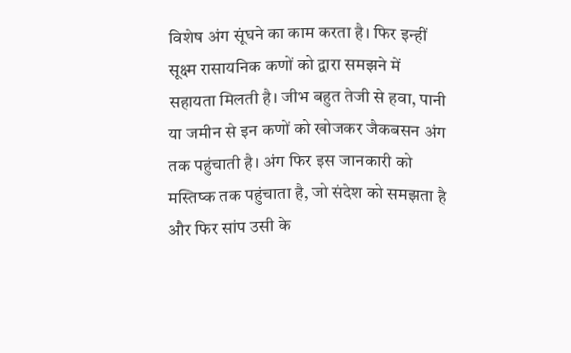विशेष अंग सूंघने का काम करता है। फिर इन्हीं सूक्ष्म रासायनिक कणों को द्वारा समझने में सहायता मिलती है। जीभ बहुत तेजी से हवा, पानी या जमीन से इन कणों को खोजकर जैकबसन अंग तक पहुंचाती है। अंग फिर इस जानकारी को मस्तिष्क तक पहुंचाता है, जो संदेश को समझता है और फिर सांप उसी के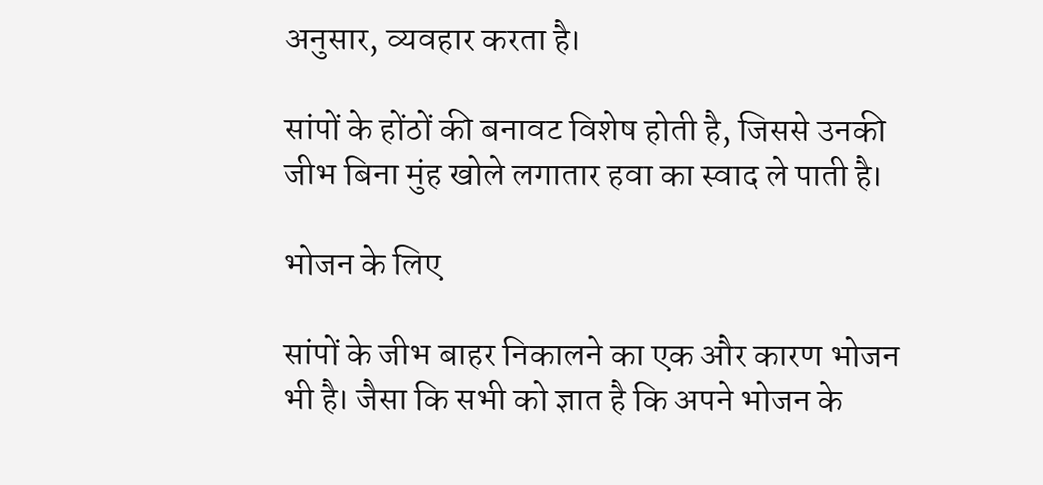अनुसार, व्यवहार करता है।

सांपों के होंठों की बनावट विशेष होती है, जिससे उनकी जीभ बिना मुंह खोले लगातार हवा का स्वाद ले पाती है।

भोजन के लिए

सांपों के जीभ बाहर निकालने का एक और कारण भोजन भी है। जैसा कि सभी को ज्ञात है कि अपने भोजन के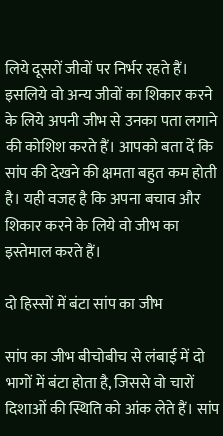लिये दूसरों जीवों पर निर्भर रहते हैं। इसलिये वो अन्य जीवों का शिकार करने के लिये अपनी जीभ से उनका पता लगाने की कोशिश करते हैं। आपको बता दें कि सांप की देखने की क्षमता बहुत कम होती है। यही वजह है कि अपना बचाव और शिकार करने के लिये वो जीभ का इस्तेमाल करते हैं।

दो हिस्सों में बंटा सांप का जीभ

सांप का जीभ बीचोबीच से लंबाई में दो भागों में बंटा होता है, जिससे वो चारों दिशाओं की स्थिति को आंक लेते हैं। सांप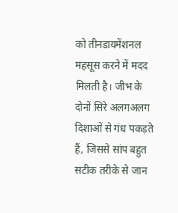को तीनडायमेंशनल महसूस करने में मदद मिलती है। जीभ के दोनों सिरे अलगअलग दिशाओं से गंध पकड़ते हैं, जिससे सांप बहुत सटीक तरीके से जान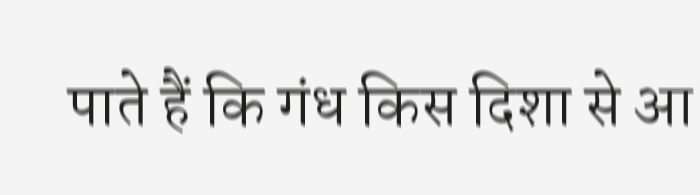पाते हैं कि गंध किस दिशा से आ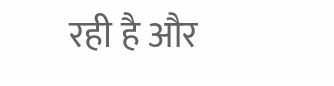रही है और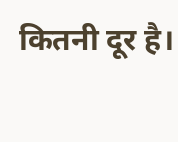कितनी दूर है।